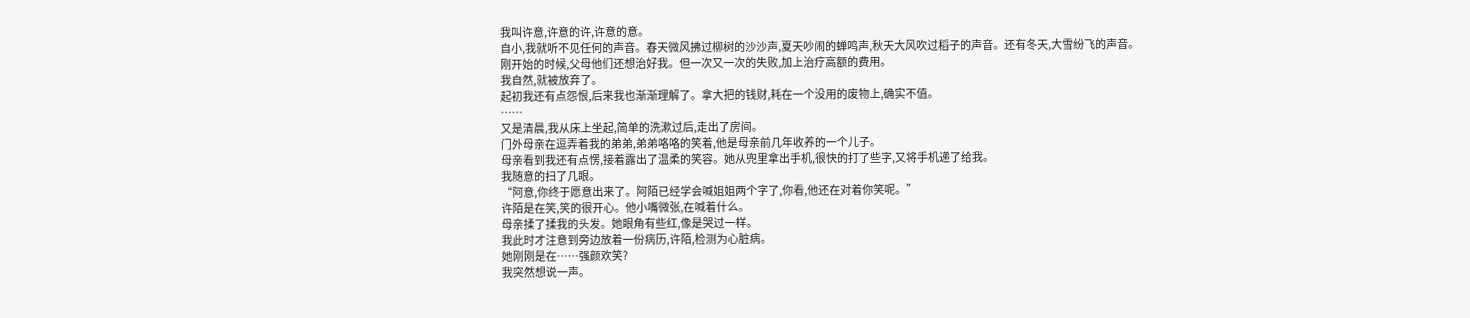我叫许意,许意的许,许意的意。
自小,我就听不见任何的声音。春天微风拂过柳树的沙沙声,夏天吵闹的蝉鸣声,秋天大风吹过稻子的声音。还有冬天,大雪纷飞的声音。
刚开始的时候,父母他们还想治好我。但一次又一次的失败,加上治疗高额的费用。
我自然,就被放弃了。
起初我还有点怨恨,后来我也渐渐理解了。拿大把的钱财,耗在一个没用的废物上,确实不值。
……
又是清晨,我从床上坐起,简单的洗漱过后,走出了房间。
门外母亲在逗弄着我的弟弟,弟弟咯咯的笑着,他是母亲前几年收养的一个儿子。
母亲看到我还有点愣,接着露出了温柔的笑容。她从兜里拿出手机,很快的打了些字,又将手机递了给我。
我随意的扫了几眼。
“阿意,你终于愿意出来了。阿陌已经学会喊姐姐两个字了,你看,他还在对着你笑呢。”
许陌是在笑,笑的很开心。他小嘴微张,在喊着什么。
母亲揉了揉我的头发。她眼角有些红,像是哭过一样。
我此时才注意到旁边放着一份病历,许陌,检测为心脏病。
她刚刚是在……强颜欢笑?
我突然想说一声。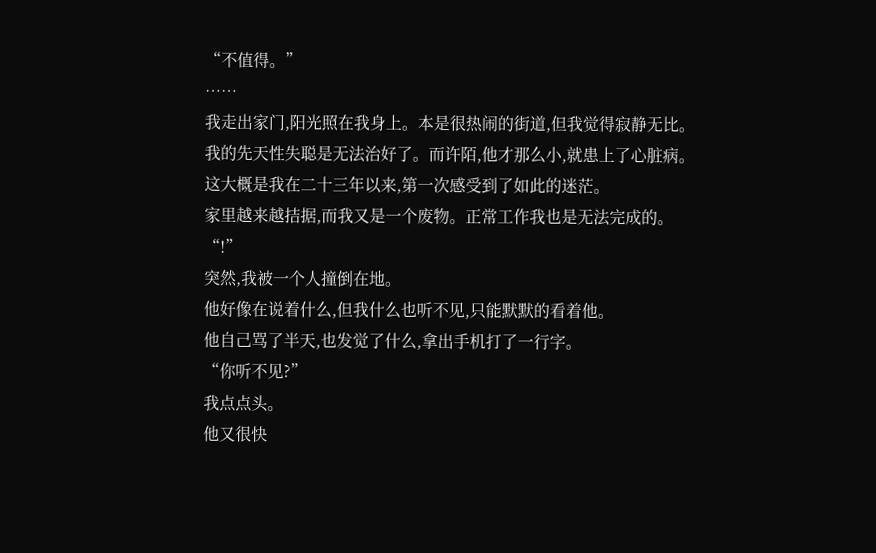“不值得。”
……
我走出家门,阳光照在我身上。本是很热闹的街道,但我觉得寂静无比。
我的先天性失聪是无法治好了。而许陌,他才那么小,就患上了心脏病。
这大概是我在二十三年以来,第一次感受到了如此的迷茫。
家里越来越拮据,而我又是一个废物。正常工作我也是无法完成的。
“!”
突然,我被一个人撞倒在地。
他好像在说着什么,但我什么也听不见,只能默默的看着他。
他自己骂了半天,也发觉了什么,拿出手机打了一行字。
“你听不见?”
我点点头。
他又很快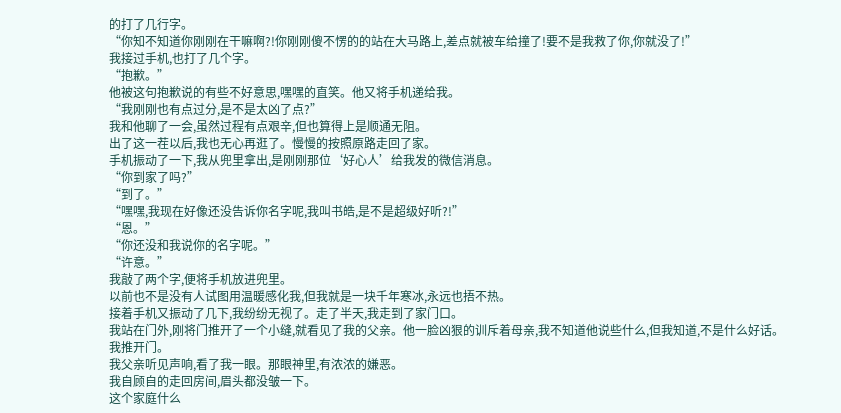的打了几行字。
“你知不知道你刚刚在干嘛啊?!你刚刚傻不愣的的站在大马路上,差点就被车给撞了!要不是我救了你,你就没了!”
我接过手机,也打了几个字。
“抱歉。”
他被这句抱歉说的有些不好意思,嘿嘿的直笑。他又将手机递给我。
“我刚刚也有点过分,是不是太凶了点?”
我和他聊了一会,虽然过程有点艰辛,但也算得上是顺通无阻。
出了这一茬以后,我也无心再逛了。慢慢的按照原路走回了家。
手机振动了一下,我从兜里拿出,是刚刚那位‘好心人’给我发的微信消息。
“你到家了吗?”
“到了。”
“嘿嘿,我现在好像还没告诉你名字呢,我叫书皓,是不是超级好听?!”
“恩。”
“你还没和我说你的名字呢。”
“许意。”
我敲了两个字,便将手机放进兜里。
以前也不是没有人试图用温暖感化我,但我就是一块千年寒冰,永远也捂不热。
接着手机又振动了几下,我纷纷无视了。走了半天,我走到了家门口。
我站在门外,刚将门推开了一个小缝,就看见了我的父亲。他一脸凶狠的训斥着母亲,我不知道他说些什么,但我知道,不是什么好话。
我推开门。
我父亲听见声响,看了我一眼。那眼神里,有浓浓的嫌恶。
我自顾自的走回房间,眉头都没皱一下。
这个家庭什么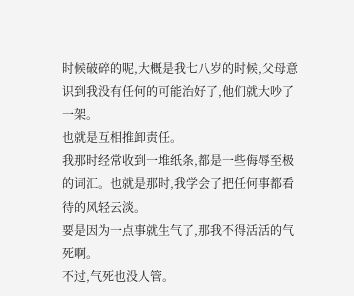时候破碎的呢,大概是我七八岁的时候,父母意识到我没有任何的可能治好了,他们就大吵了一架。
也就是互相推卸责任。
我那时经常收到一堆纸条,都是一些侮辱至极的词汇。也就是那时,我学会了把任何事都看待的风轻云淡。
要是因为一点事就生气了,那我不得活活的气死啊。
不过,气死也没人管。